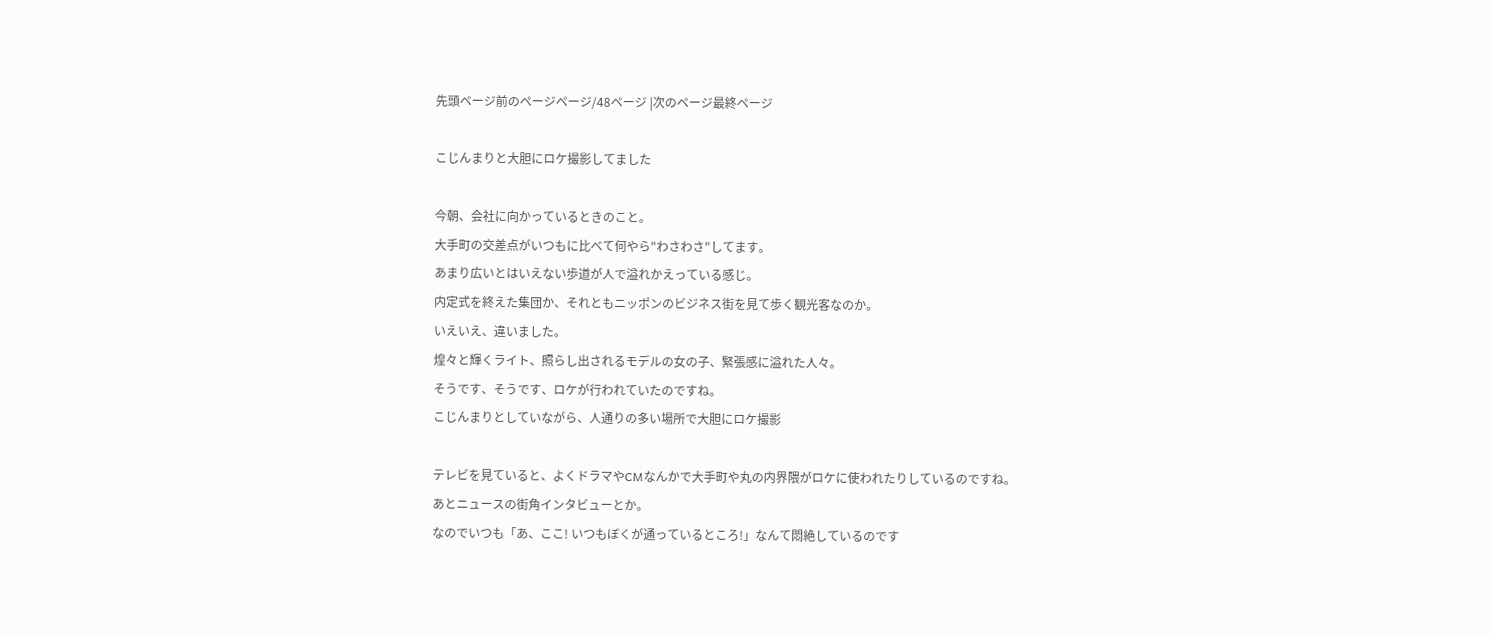先頭ページ前のページページ/48ページ |次のページ最終ページ

こじんまりと大胆にロケ撮影してました

今朝、会社に向かっているときのこと。
大手町の交差点がいつもに比べて何やら"わさわさ"してます。
あまり広いとはいえない歩道が人で溢れかえっている感じ。
内定式を終えた集団か、それともニッポンのビジネス街を見て歩く観光客なのか。
いえいえ、違いました。
煌々と輝くライト、照らし出されるモデルの女の子、緊張感に溢れた人々。
そうです、そうです、ロケが行われていたのですね。
こじんまりとしていながら、人通りの多い場所で大胆にロケ撮影

テレビを見ていると、よくドラマやCMなんかで大手町や丸の内界隈がロケに使われたりしているのですね。
あとニュースの街角インタビューとか。
なのでいつも「あ、ここ! いつもぼくが通っているところ!」なんて悶絶しているのです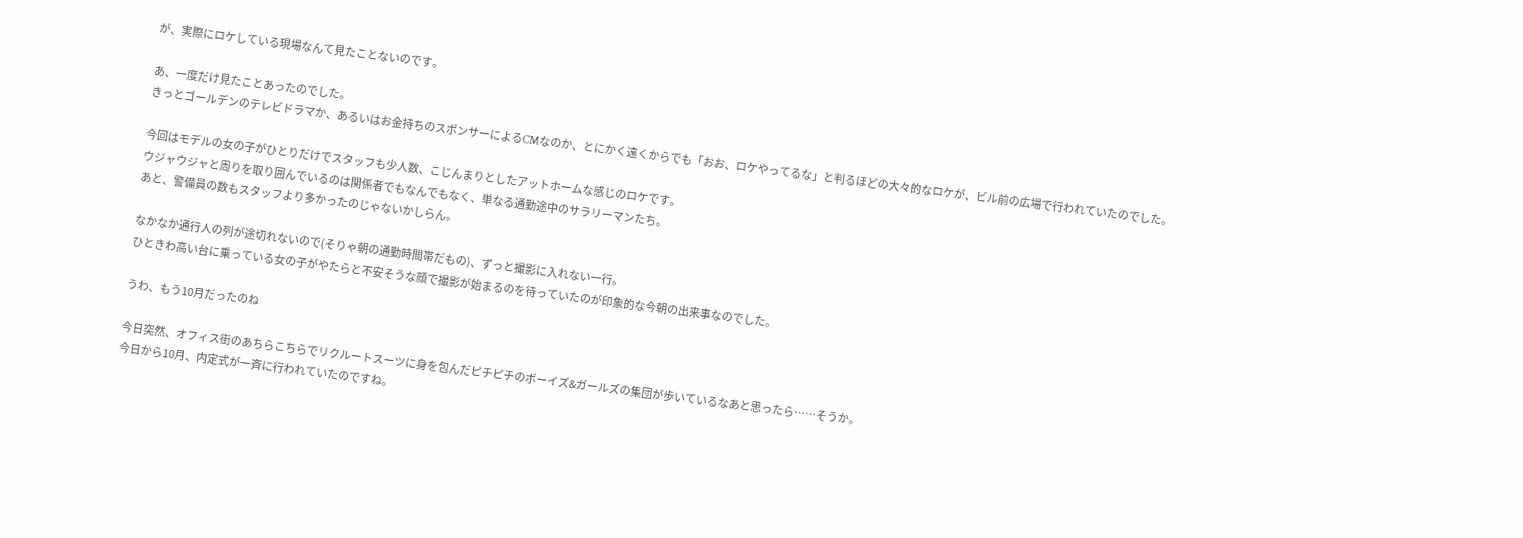が、実際にロケしている現場なんて見たことないのです。

あ、一度だけ見たことあったのでした。
きっとゴールデンのテレビドラマか、あるいはお金持ちのスポンサーによるCMなのか、とにかく遠くからでも「おお、ロケやってるな」と判るほどの大々的なロケが、ビル前の広場で行われていたのでした。

今回はモデルの女の子がひとりだけでスタッフも少人数、こじんまりとしたアットホームな感じのロケです。
ウジャウジャと周りを取り囲んでいるのは関係者でもなんでもなく、単なる通勤途中のサラリーマンたち。
あと、警備員の数もスタッフより多かったのじゃないかしらん。

なかなか通行人の列が途切れないので(そりゃ朝の通勤時間帯だもの)、ずっと撮影に入れない一行。
ひときわ高い台に乗っている女の子がやたらと不安そうな顔で撮影が始まるのを待っていたのが印象的な今朝の出来事なのでした。

うわ、もう10月だったのね

今日突然、オフィス街のあちらこちらでリクルートスーツに身を包んだピチピチのボーイズ&ガールズの集団が歩いているなあと思ったら……そうか。
今日から10月、内定式が一斉に行われていたのですね。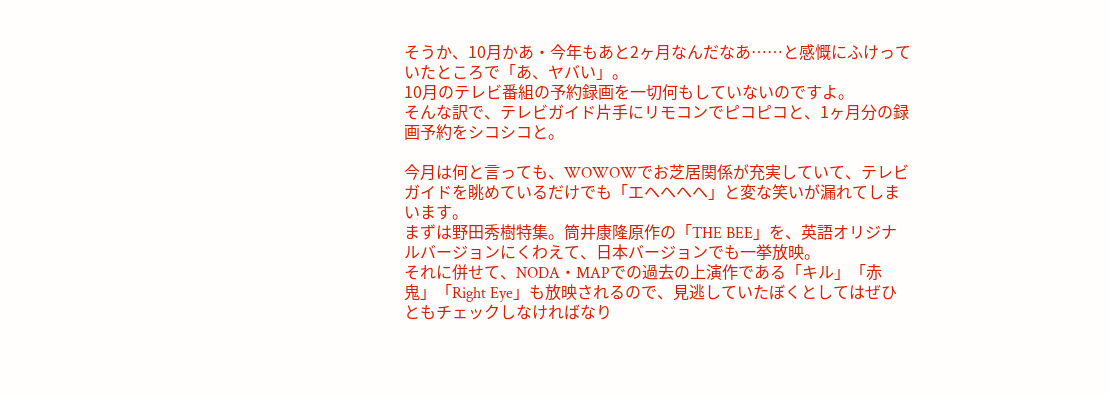そうか、10月かあ・今年もあと2ヶ月なんだなあ……と感慨にふけっていたところで「あ、ヤバい」。
10月のテレビ番組の予約録画を一切何もしていないのですよ。
そんな訳で、テレビガイド片手にリモコンでピコピコと、1ヶ月分の録画予約をシコシコと。

今月は何と言っても、WOWOWでお芝居関係が充実していて、テレビガイドを眺めているだけでも「エヘヘヘヘ」と変な笑いが漏れてしまいます。
まずは野田秀樹特集。筒井康隆原作の「THE BEE」を、英語オリジナルバージョンにくわえて、日本バージョンでも一挙放映。
それに併せて、NODA・MAPでの過去の上演作である「キル」「赤鬼」「Right Eye」も放映されるので、見逃していたぼくとしてはぜひともチェックしなければなり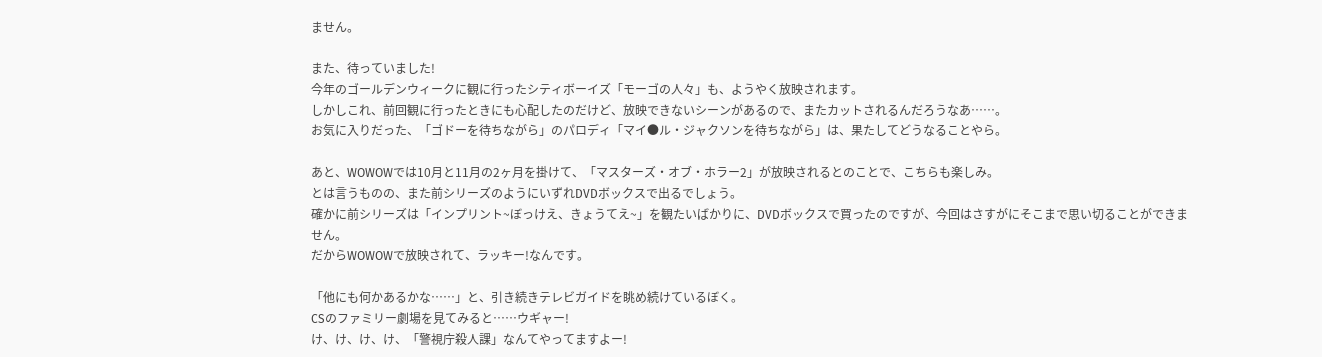ません。

また、待っていました!
今年のゴールデンウィークに観に行ったシティボーイズ「モーゴの人々」も、ようやく放映されます。
しかしこれ、前回観に行ったときにも心配したのだけど、放映できないシーンがあるので、またカットされるんだろうなあ……。
お気に入りだった、「ゴドーを待ちながら」のパロディ「マイ●ル・ジャクソンを待ちながら」は、果たしてどうなることやら。

あと、WOWOWでは10月と11月の2ヶ月を掛けて、「マスターズ・オブ・ホラー2」が放映されるとのことで、こちらも楽しみ。
とは言うものの、また前シリーズのようにいずれDVDボックスで出るでしょう。
確かに前シリーズは「インプリント~ぼっけえ、きょうてえ~」を観たいばかりに、DVDボックスで買ったのですが、今回はさすがにそこまで思い切ることができません。
だからWOWOWで放映されて、ラッキー!なんです。

「他にも何かあるかな……」と、引き続きテレビガイドを眺め続けているぼく。
CSのファミリー劇場を見てみると……ウギャー!
け、け、け、け、「警視庁殺人課」なんてやってますよー!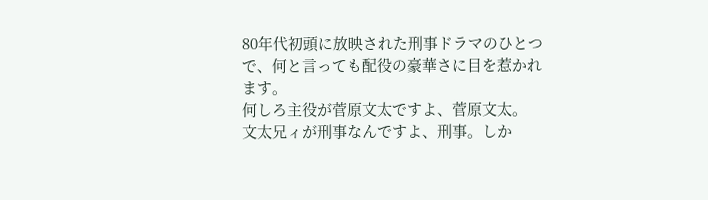80年代初頭に放映された刑事ドラマのひとつで、何と言っても配役の豪華さに目を惹かれます。
何しろ主役が菅原文太ですよ、菅原文太。
文太兄ィが刑事なんですよ、刑事。しか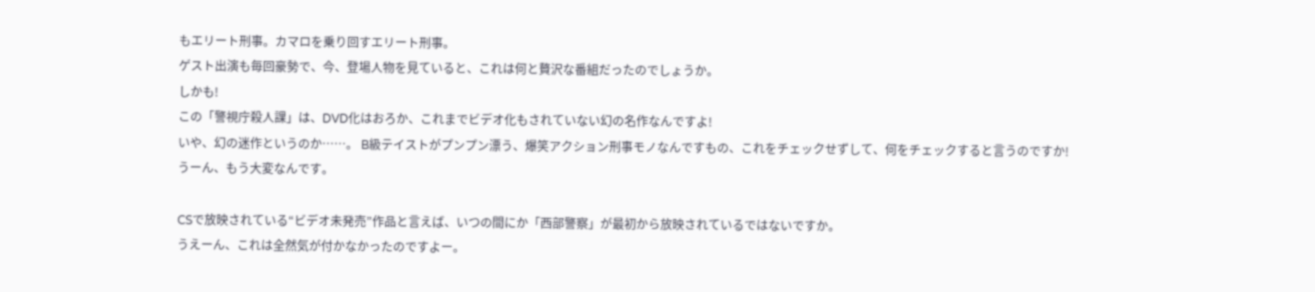もエリート刑事。カマロを乗り回すエリート刑事。
ゲスト出演も毎回豪勢で、今、登場人物を見ていると、これは何と贅沢な番組だったのでしょうか。
しかも!
この「警視庁殺人課」は、DVD化はおろか、これまでビデオ化もされていない幻の名作なんですよ!
いや、幻の迷作というのか……。 B級テイストがプンプン漂う、爆笑アクション刑事モノなんですもの、これをチェックせずして、何をチェックすると言うのですか!
うーん、もう大変なんです。

CSで放映されている“ビデオ未発売”作品と言えば、いつの間にか「西部警察」が最初から放映されているではないですか。
うえーん、これは全然気が付かなかったのですよー。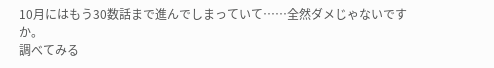10月にはもう30数話まで進んでしまっていて……全然ダメじゃないですか。
調べてみる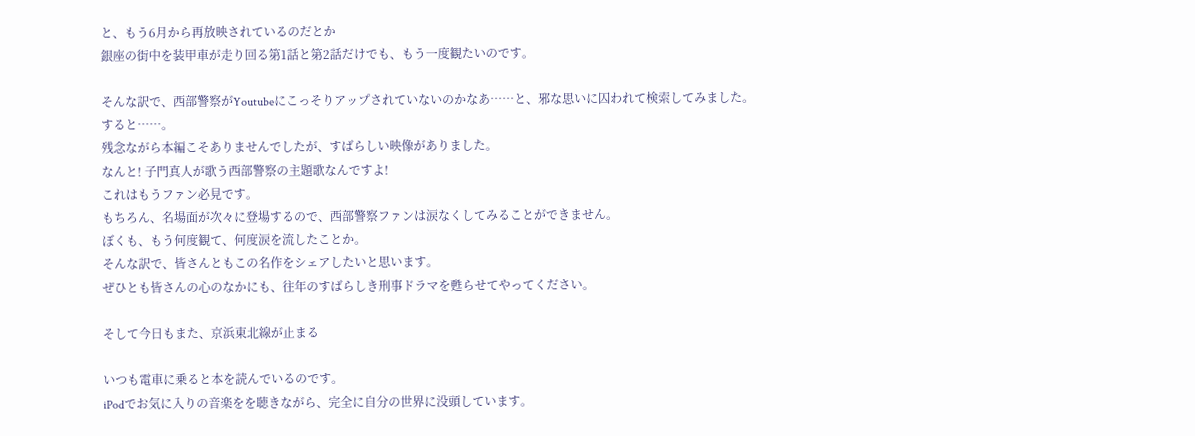と、もう6月から再放映されているのだとか
銀座の街中を装甲車が走り回る第1話と第2話だけでも、もう一度観たいのです。

そんな訳で、西部警察がYoutubeにこっそりアップされていないのかなあ……と、邪な思いに囚われて検索してみました。
すると……。
残念ながら本編こそありませんでしたが、すばらしい映像がありました。
なんと! 子門真人が歌う西部警察の主題歌なんですよ!
これはもうファン必見です。
もちろん、名場面が次々に登場するので、西部警察ファンは涙なくしてみることができません。
ぼくも、もう何度観て、何度涙を流したことか。
そんな訳で、皆さんともこの名作をシェアしたいと思います。
ぜひとも皆さんの心のなかにも、往年のすばらしき刑事ドラマを甦らせてやってください。

そして今日もまた、京浜東北線が止まる

いつも電車に乗ると本を読んでいるのです。
iPodでお気に入りの音楽をを聴きながら、完全に自分の世界に没頭しています。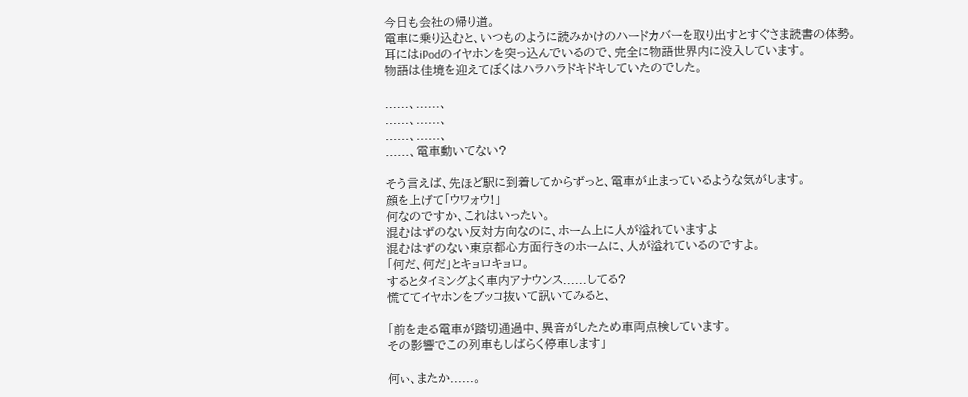今日も会社の帰り道。
電車に乗り込むと、いつものように読みかけのハードカバーを取り出すとすぐさま読書の体勢。
耳にはiPodのイヤホンを突っ込んでいるので、完全に物語世界内に没入しています。
物語は佳境を迎えてぼくはハラハラドキドキしていたのでした。

......、......、
......、......、
......、......、
......、電車動いてない?

そう言えば、先ほど駅に到着してからずっと、電車が止まっているような気がします。
顔を上げて「ウワォウ!」
何なのですか、これはいったい。
混むはずのない反対方向なのに、ホーム上に人が溢れていますよ
混むはずのない東京都心方面行きのホームに、人が溢れているのですよ。
「何だ、何だ」とキョロキョロ。
するとタイミングよく車内アナウンス......してる?
慌ててイヤホンをブッコ抜いて訊いてみると、

「前を走る電車が踏切通過中、異音がしたため車両点検しています。
その影響でこの列車もしばらく停車します」

何ぃ、またか......。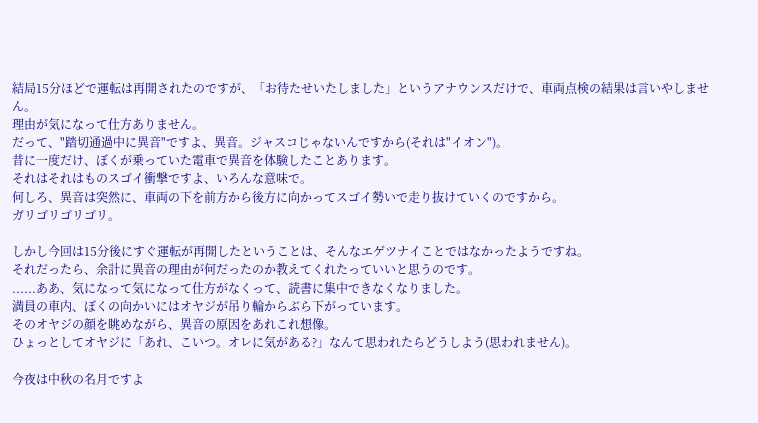結局15分ほどで運転は再開されたのですが、「お待たせいたしました」というアナウンスだけで、車両点検の結果は言いやしません。
理由が気になって仕方ありません。
だって、"踏切通過中に異音"ですよ、異音。ジャスコじゃないんですから(それは"イオン")。
昔に一度だけ、ぼくが乗っていた電車で異音を体験したことあります。
それはそれはものスゴイ衝撃ですよ、いろんな意味で。
何しろ、異音は突然に、車両の下を前方から後方に向かってスゴイ勢いで走り抜けていくのですから。
ガリゴリゴリゴリ。

しかし今回は15分後にすぐ運転が再開したということは、そんなエゲツナイことではなかったようですね。
それだったら、余計に異音の理由が何だったのか教えてくれたっていいと思うのです。
......ああ、気になって気になって仕方がなくって、読書に集中できなくなりました。
満員の車内、ぼくの向かいにはオヤジが吊り輪からぶら下がっています。
そのオヤジの顔を眺めながら、異音の原因をあれこれ想像。
ひょっとしてオヤジに「あれ、こいつ。オレに気がある?」なんて思われたらどうしよう(思われません)。

今夜は中秋の名月ですよ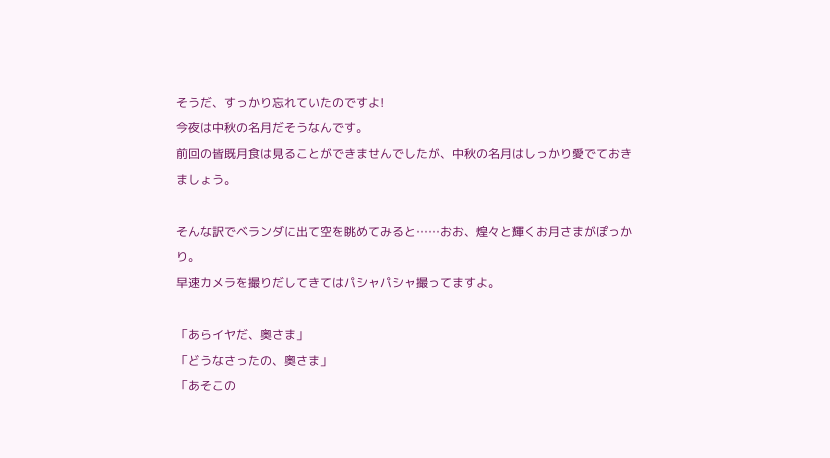そうだ、すっかり忘れていたのですよ!
今夜は中秋の名月だそうなんです。
前回の皆既月食は見ることができませんでしたが、中秋の名月はしっかり愛でておきましょう。

そんな訳でベランダに出て空を眺めてみると……おお、煌々と輝くお月さまがぽっかり。
早速カメラを撮りだしてきてはパシャパシャ撮ってますよ。

「あらイヤだ、奥さま」
「どうなさったの、奥さま」
「あそこの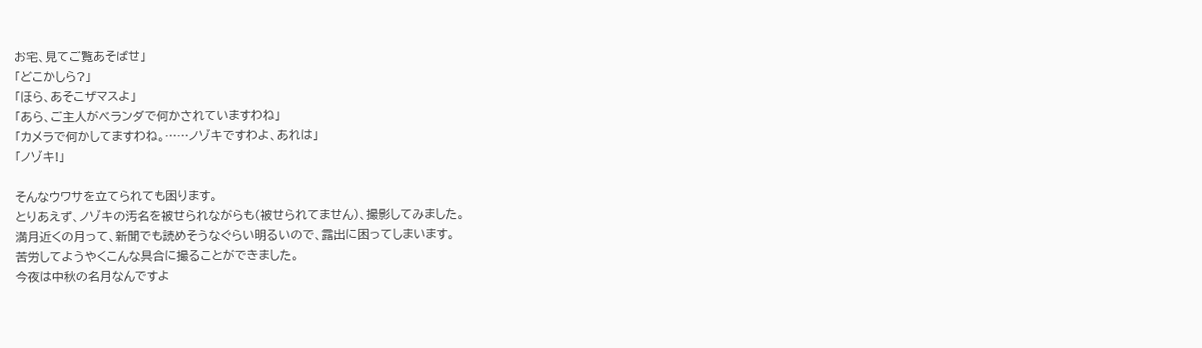お宅、見てご覧あそばせ」
「どこかしら?」
「ほら、あそこザマスよ」
「あら、ご主人がベランダで何かされていますわね」
「カメラで何かしてますわね。……ノゾキですわよ、あれは」
「ノゾキ!」

そんなウワサを立てられても困ります。
とりあえず、ノゾキの汚名を被せられながらも(被せられてません)、撮影してみました。
満月近くの月って、新聞でも読めそうなぐらい明るいので、露出に困ってしまいます。
苦労してようやくこんな具合に撮ることができました。
今夜は中秋の名月なんですよ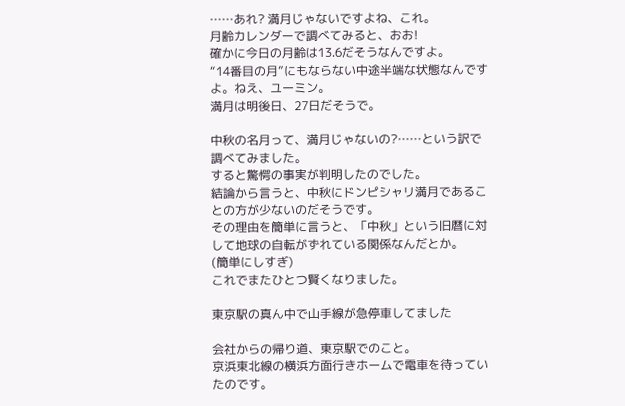……あれ? 満月じゃないですよね、これ。
月齢カレンダーで調べてみると、おお!
確かに今日の月齢は13.6だそうなんですよ。
“14番目の月”にもならない中途半端な状態なんですよ。ねえ、ユーミン。
満月は明後日、27日だそうで。

中秋の名月って、満月じゃないの?……という訳で調べてみました。
すると驚愕の事実が判明したのでした。
結論から言うと、中秋にドンピシャリ満月であることの方が少ないのだそうです。
その理由を簡単に言うと、「中秋」という旧暦に対して地球の自転がずれている関係なんだとか。
(簡単にしすぎ)
これでまたひとつ賢くなりました。

東京駅の真ん中で山手線が急停車してました

会社からの帰り道、東京駅でのこと。
京浜東北線の横浜方面行きホームで電車を待っていたのです。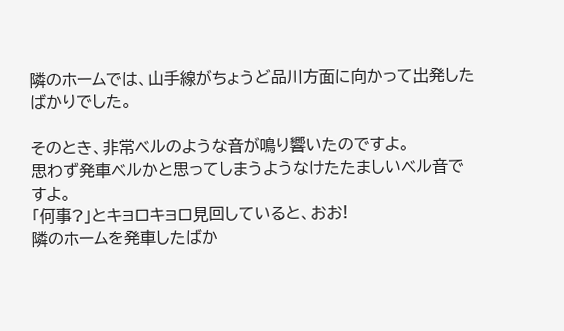隣のホームでは、山手線がちょうど品川方面に向かって出発したばかりでした。

そのとき、非常ベルのような音が鳴り響いたのですよ。
思わず発車ベルかと思ってしまうようなけたたましいベル音ですよ。
「何事?」とキョロキョロ見回していると、おお!
隣のホームを発車したばか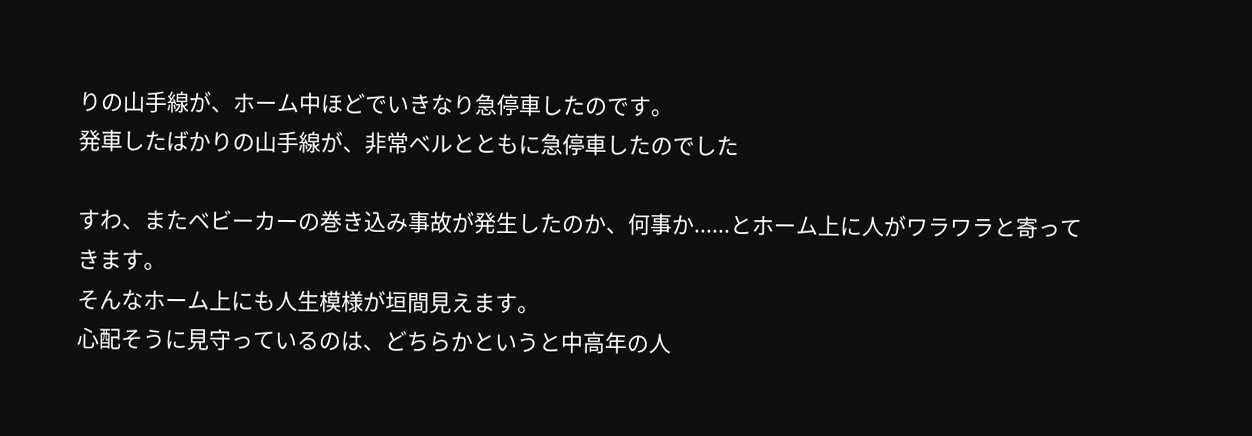りの山手線が、ホーム中ほどでいきなり急停車したのです。
発車したばかりの山手線が、非常ベルとともに急停車したのでした

すわ、またベビーカーの巻き込み事故が発生したのか、何事か......とホーム上に人がワラワラと寄ってきます。
そんなホーム上にも人生模様が垣間見えます。
心配そうに見守っているのは、どちらかというと中高年の人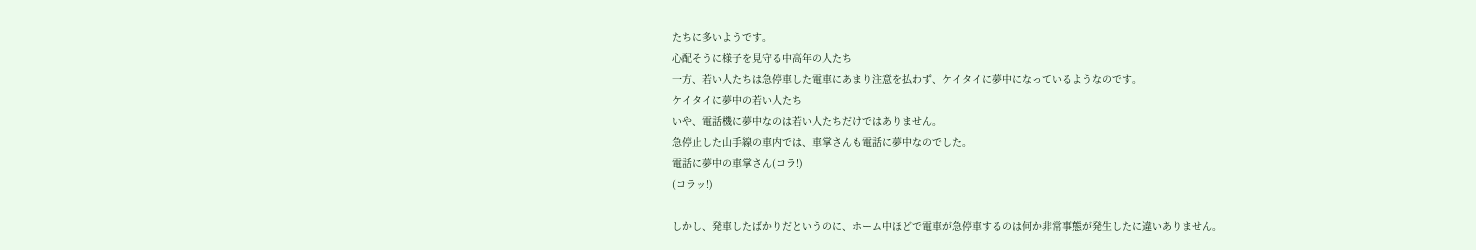たちに多いようです。
心配そうに様子を見守る中高年の人たち
一方、若い人たちは急停車した電車にあまり注意を払わず、ケイタイに夢中になっているようなのです。
ケイタイに夢中の若い人たち
いや、電話機に夢中なのは若い人たちだけではありません。
急停止した山手線の車内では、車掌さんも電話に夢中なのでした。
電話に夢中の車掌さん(コラ!)
(コラッ!)

しかし、発車したばかりだというのに、ホーム中ほどで電車が急停車するのは何か非常事態が発生したに違いありません。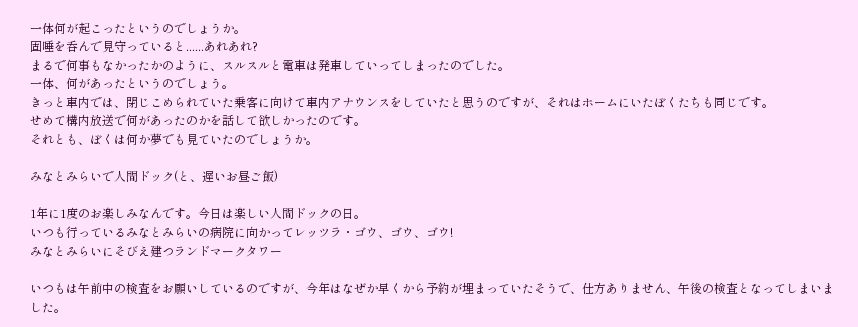一体何が起こったというのでしょうか。
固唾を呑んで見守っていると......あれあれ?
まるで何事もなかったかのように、スルスルと電車は発車していってしまったのでした。
一体、何があったというのでしょう。
きっと車内では、閉じこめられていた乗客に向けて車内アナウンスをしていたと思うのですが、それはホームにいたぼくたちも同じです。
せめて構内放送で何があったのかを話して欲しかったのです。
それとも、ぼくは何か夢でも見ていたのでしょうか。

みなとみらいで人間ドック(と、遅いお昼ご飯)

1年に1度のお楽しみなんです。今日は楽しい人間ドックの日。
いつも行っているみなとみらいの病院に向かってレッツラ・ゴウ、ゴウ、ゴウ!
みなとみらいにそびえ建つランドマークタワー

いつもは午前中の検査をお願いしているのですが、今年はなぜか早くから予約が埋まっていたそうで、仕方ありません、午後の検査となってしまいました。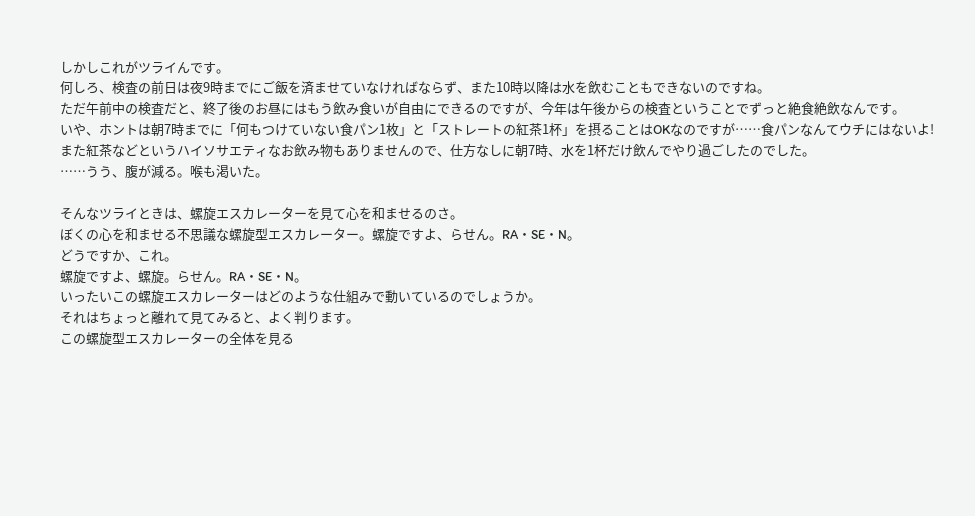しかしこれがツライんです。
何しろ、検査の前日は夜9時までにご飯を済ませていなければならず、また10時以降は水を飲むこともできないのですね。
ただ午前中の検査だと、終了後のお昼にはもう飲み食いが自由にできるのですが、今年は午後からの検査ということでずっと絶食絶飲なんです。
いや、ホントは朝7時までに「何もつけていない食パン1枚」と「ストレートの紅茶1杯」を摂ることはOKなのですが……食パンなんてウチにはないよ!
また紅茶などというハイソサエティなお飲み物もありませんので、仕方なしに朝7時、水を1杯だけ飲んでやり過ごしたのでした。
……うう、腹が減る。喉も渇いた。

そんなツライときは、螺旋エスカレーターを見て心を和ませるのさ。
ぼくの心を和ませる不思議な螺旋型エスカレーター。螺旋ですよ、らせん。RA・SE・N。
どうですか、これ。
螺旋ですよ、螺旋。らせん。RA・SE・N。
いったいこの螺旋エスカレーターはどのような仕組みで動いているのでしょうか。
それはちょっと離れて見てみると、よく判ります。
この螺旋型エスカレーターの全体を見る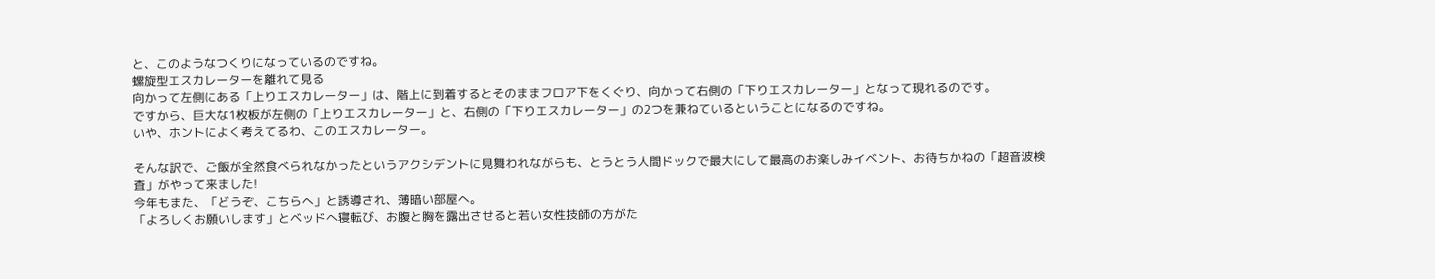と、このようなつくりになっているのですね。
螺旋型エスカレーターを離れて見る
向かって左側にある「上りエスカレーター」は、階上に到着するとそのままフロア下をくぐり、向かって右側の「下りエスカレーター」となって現れるのです。
ですから、巨大な1枚板が左側の「上りエスカレーター」と、右側の「下りエスカレーター」の2つを兼ねているということになるのですね。
いや、ホントによく考えてるわ、このエスカレーター。

そんな訳で、ご飯が全然食べられなかったというアクシデントに見舞われながらも、とうとう人間ドックで最大にして最高のお楽しみイベント、お待ちかねの「超音波検査」がやって来ました!
今年もまた、「どうぞ、こちらへ」と誘導され、薄暗い部屋へ。
「よろしくお願いします」とベッドへ寝転び、お腹と胸を露出させると若い女性技師の方がた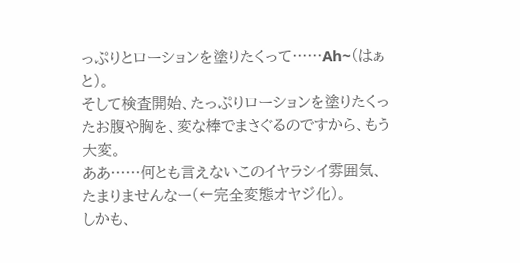っぷりとローションを塗りたくって……Ah~(はぁと)。
そして検査開始、たっぷりローションを塗りたくったお腹や胸を、変な棒でまさぐるのですから、もう大変。
ああ……何とも言えないこのイヤラシイ雰囲気、たまりませんなー(←完全変態オヤジ化)。
しかも、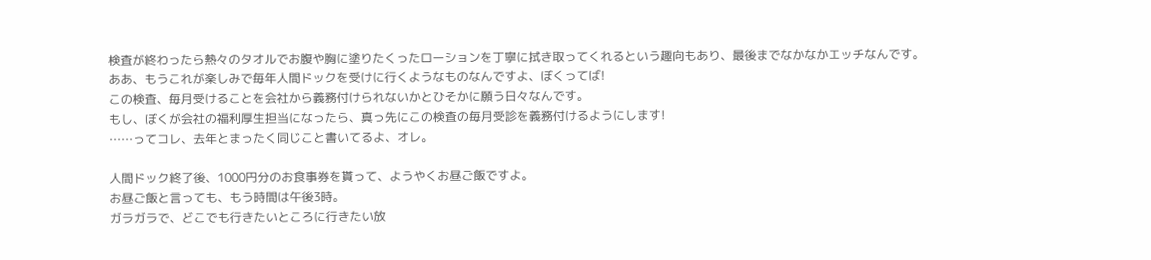検査が終わったら熱々のタオルでお腹や胸に塗りたくったローションを丁寧に拭き取ってくれるという趣向もあり、最後までなかなかエッチなんです。
ああ、もうこれが楽しみで毎年人間ドックを受けに行くようなものなんですよ、ぼくってば!
この検査、毎月受けることを会社から義務付けられないかとひそかに願う日々なんです。
もし、ぼくが会社の福利厚生担当になったら、真っ先にこの検査の毎月受診を義務付けるようにします!
……ってコレ、去年とまったく同じこと書いてるよ、オレ。

人間ドック終了後、1000円分のお食事券を貰って、ようやくお昼ご飯ですよ。
お昼ご飯と言っても、もう時間は午後3時。
ガラガラで、どこでも行きたいところに行きたい放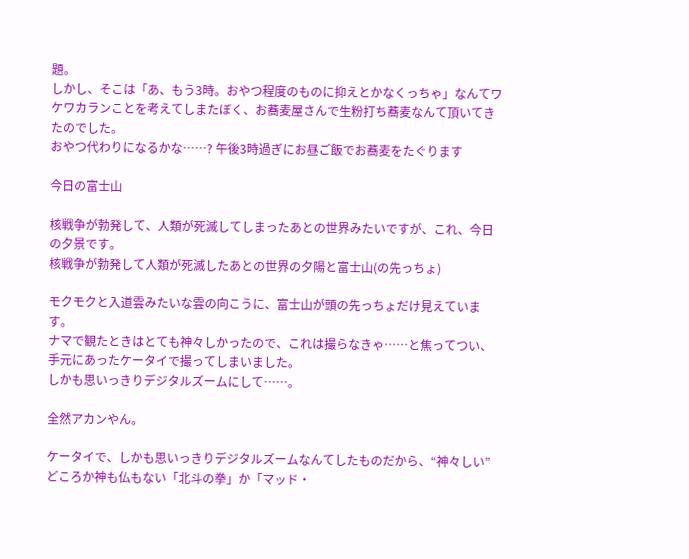題。
しかし、そこは「あ、もう3時。おやつ程度のものに抑えとかなくっちゃ」なんてワケワカランことを考えてしまたぼく、お蕎麦屋さんで生粉打ち蕎麦なんて頂いてきたのでした。
おやつ代わりになるかな……? 午後3時過ぎにお昼ご飯でお蕎麦をたぐります

今日の富士山

核戦争が勃発して、人類が死滅してしまったあとの世界みたいですが、これ、今日の夕景です。
核戦争が勃発して人類が死滅したあとの世界の夕陽と富士山(の先っちょ)

モクモクと入道雲みたいな雲の向こうに、富士山が頭の先っちょだけ見えています。
ナマで観たときはとても神々しかったので、これは撮らなきゃ……と焦ってつい、手元にあったケータイで撮ってしまいました。
しかも思いっきりデジタルズームにして……。

全然アカンやん。

ケータイで、しかも思いっきりデジタルズームなんてしたものだから、“神々しい”どころか神も仏もない「北斗の拳」か「マッド・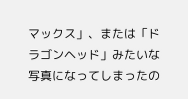マックス」、または「ドラゴンヘッド」みたいな写真になってしまったの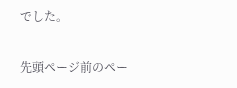でした。

先頭ページ前のペー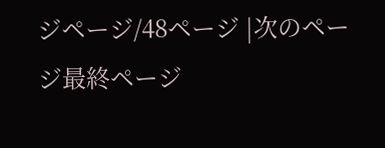ジページ/48ページ |次のページ最終ページ